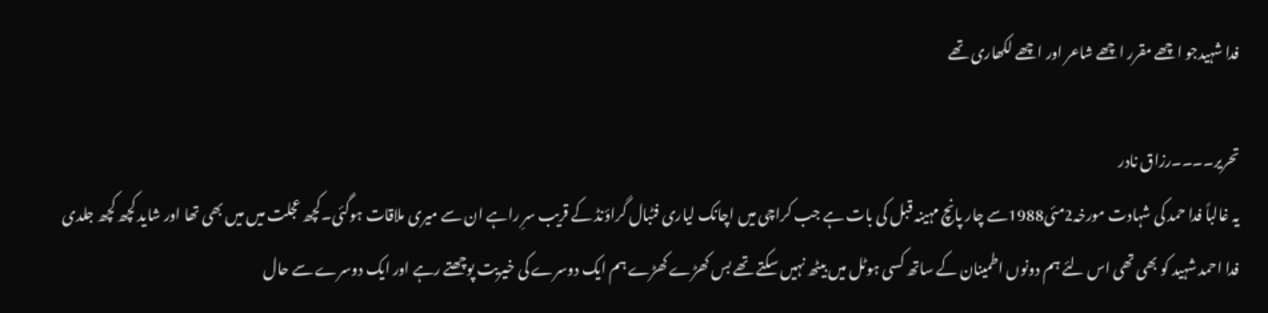فدا شہیدجو اچھے مقرر اچھے شاعر اور اچھے لکھاری تھے

تحریر۔۔۔۔رزاق نادر
یہ غالباً فدا حمد کی شہادت مورخہ2مئی1988سے چار پانچ مہینہ قبل کی بات ہے جب کراچی میں اچانک لیاری فٹبال گراؤنڈ کے قریب سرِ راہے ان سے میری ملاقات ہوگئی۔کچھ عجلت میں میں بھی تھا اور شاید کچھ کچھ جلدی فدا احمد شہید کو بھی تھی اس لئے ہم دونوں اطمینان کے ساتھ کسی ہوٹل میں بیٹھ نہیں سکتے تھے بس کھڑے کھڑے ہم ایک دوسرے کی خیریت پوچھتے رہے اور ایک دوسرے سے حال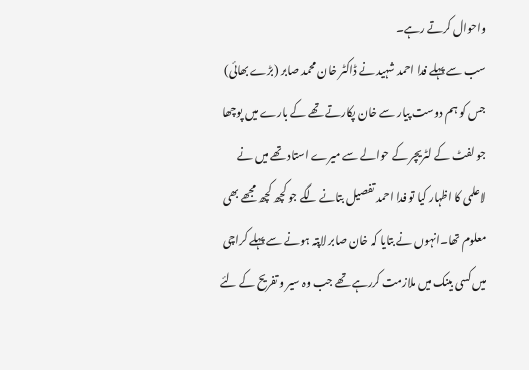واحوال کرتے رہے۔
سب سے پہلے فدا احمد شہید نے ڈاکٹر خان محمد صابر (بڑے بھائی) جس کو ہم دوست پیار سے خان پکارتے تھے کے بارے میں پوچھا جو لفٹ کے لٹریچر کے حوالے سے میرے استاد تھے میں نے لاعلمی کا اظہار کیا تو فدا احمد تفصیل بتانے لگے جو کچھ کچھ مجھے بھی معلوم تھا۔انہوں نے بتایا کہ خان صابر لاپتہ ہونے سے پہلے کراچی میں کسی بینک میں ملازمت کررہے تھے جب وہ سیر و تفریح کے لئے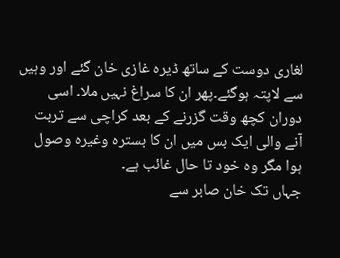لغاری دوست کے ساتھ ڈیرہ غازی خان گئے اور وہیں سے لاپتہ ہوگئے۔پھر ان کا سراغ نہیں ملا۔ اسی دوران کچھ وقت گزرنے کے بعد کراچی سے تربت آنے والی ایک بس میں ان کا بسترہ وغیرہ وصول ہوا مگر وہ خود تا حال غائب ہے۔
جہاں تک خان صابر سے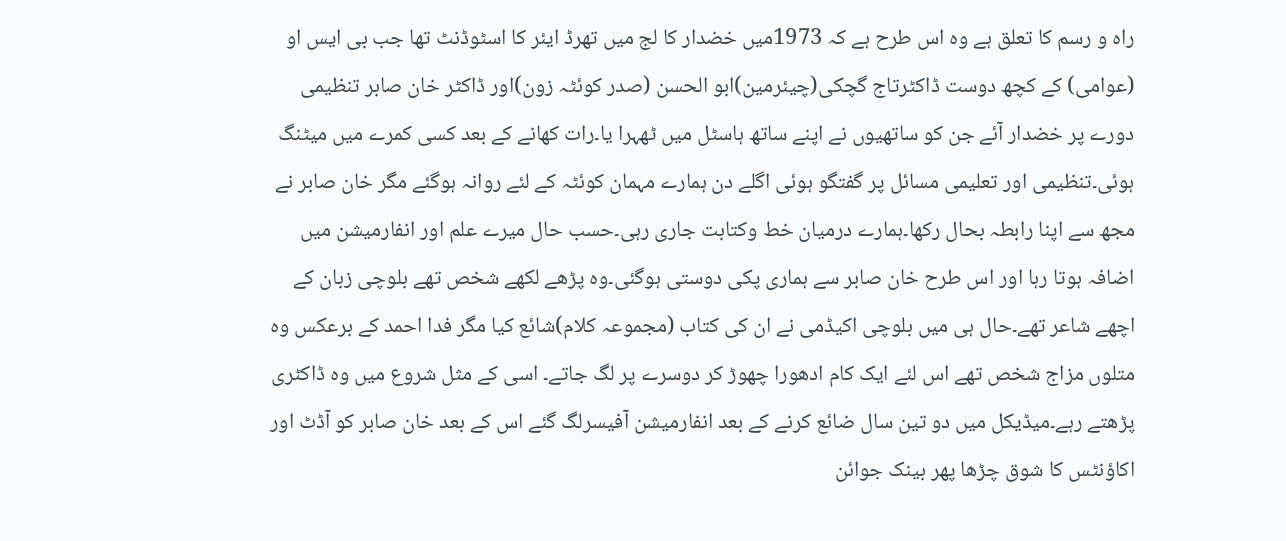راہ و رسم کا تعلق ہے وہ اس طرح ہے کہ 1973میں خضدار کا لج میں تھرڈ ایئر کا اسٹوڈنٹ تھا جب بی ایس او (عوامی) کے کچھ دوست ڈاکٹرتاج گچکی(چیئرمین)ابو الحسن (صدر کوئٹہ زون)اور ڈاکٹر خان صابر تنظیمی دورے پر خضدار آئے جن کو ساتھیوں نے اپنے ساتھ ہاسٹل میں ٹھہرا یا۔رات کھانے کے بعد کسی کمرے میں میٹنگ ہوئی۔تنظیمی اور تعلیمی مسائل پر گفتگو ہوئی اگلے دن ہمارے مہمان کوئٹہ کے لئے روانہ ہوگئے مگر خان صابر نے مجھ سے اپنا رابطہ بحال رکھا۔ہمارے درمیان خط وکتابت جاری رہی۔حسب حال میرے علم اور انفارمیشن میں اضافہ ہوتا رہا اور اس طرح خان صابر سے ہماری پکی دوستی ہوگئی۔وہ پڑھے لکھے شخص تھے بلوچی زبان کے اچھے شاعر تھے۔حال ہی میں بلوچی اکیڈمی نے ان کی کتاب (مجموعہ کلام)شائع کیا مگر فدا احمد کے برعکس وہ متلوں مزاج شخص تھے اس لئے ایک کام ادھورا چھوڑ کر دوسرے پر لگ جاتے۔ اسی کے مثل شروع میں وہ ڈاکٹری پڑھتے رہے۔میڈیکل میں دو تین سال ضائع کرنے کے بعد انفارمیشن آفیسرلگ گئے اس کے بعد خان صابر کو آڈٹ اور اکاؤنٹس کا شوق چڑھا پھر بینک جوائن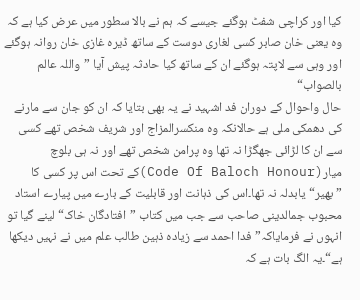کیا اور کراچی شفٹ ہوگئے جیسے کہ ہم نے بالا سطور میں عرض کیا ہے کہ وہ یعنی خان صابر کسی لغاری دوست کے ساتھ ڈیرہ غازی خان روانہ ہوگئے اور وہی سے لاپتہ ہوگئے ان کے ساتھ کیا حادثہ پیش آیا ”واللہ عالم بالصواب“
حال واحوال کے دوران فد اشہید نے یہ بھی بتایا کہ ان کو جان سے مارنے کی دھمکی ملی ہے حالانکہ وہ منکسرالمزاج اور شریف شخص تھے کسی سے ان کا لڑائی جھگڑا نہ تھا وہ پرامن شخص تھے اور نہ ہی بلوچ میار(Code Of Baloch Honour)کے تحت اس پر کسی کا ”بھیر“یابدلہ نہ تھا۔اس کی ذہانت اور قابلیت کے بارے میں پیارے استاد محبوب جمالدینی صاحب سے جب میں کتاب ”افتادگان خاک“ لینے گیا تو انہوں نے فرمایاکہ”فدا احمد سے زیادہ ذہین طالب علم میں نے نہیں دیکھا ہے“۔یہ الگ بات ہے کہ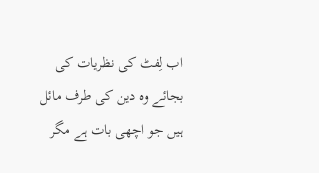اب لِفٹ کی نظریات کی بجائے وہ دین کی طرف مائل ہیں جو اچھی بات ہے مگر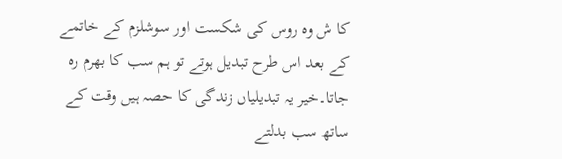کا ش وہ روس کی شکست اور سوشلزم کے خاتمے کے بعد اس طرح تبدیل ہوتے تو ہم سب کا بھرم رہ جاتا۔خیر یہ تبدیلیاں زندگی کا حصہ ہیں وقت کے ساتھ سب بدلتے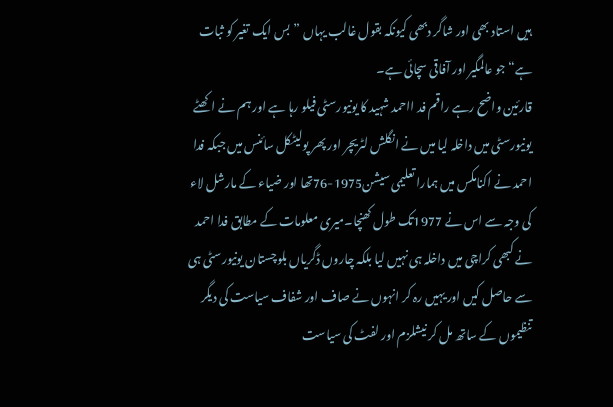ہیں استاد بھی اور شاگر دبھی کیونکہ بقول غالب یہاں ”بس ایک تغیر کو ثبات ہے“ جو عالمگیر اور آفاقی سچائی ہے۔
قارئین واضح رہے راقم فد ااحمد شہید کا یونیورسٹی فیلو رہا ہے اور ہم نے اکھٹے یونیورسٹی میں داخلہ لیا میں نے انگلش لٹریچر اور پھر پولیٹکل سائنس میں جبکہ فدا احمد نے اکنامکس میں ہمارا تعلیمی سیشن1975-76تھا اور ضیاء کے مارشل لاء کی وجہ سے اس نے 1977تک طول کھنچا۔میری معلومات کے مطابق فدا احمد نے کبھی کراچی میں داخلہ ہی نہیں لیا بلکہ چاروں ڈگریاں بلوچستان یونیورسٹی ہی سے حاصل کیں اور یہیں رہ کر انہوں نے صاف اور شفاف سیاست کی دیگر تنظیموں کے ساتھ مل کر نیشلزم اور لفٹ کی سیاست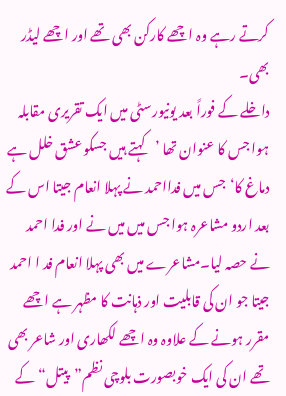کرتے رہے وہ اچھے کارکن بھی تھے اور اچھے لیڈر بھی۔
داخلے کے فوراً بعد یونیورسٹی میں ایک تقریری مقابلہ ہوا جس کا عنوان تھا ’کہتے ہیں جسکو عشق خلل ہے دماغ کا‘جس میں فدااحمد نے پہلا انعام جیتا اس کے بعد اردو مشاعرہ ہوا جس میں میں نے اور فدا احمد نے حصہ لیا۔مشاعرے میں بھی پہلا انعام فد ا احمد جیتا جو ان کی قابلیت اور ذہانت کا مظہر ہے اچھے مقرر ہونے کے علاوہ وہ اچھے لکھاری اور شاعر بھی تھے ان کی ایک خوبصورت بلوچی نظم”پیتل“کے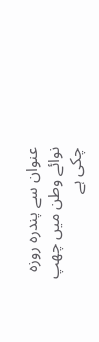عنوان سے پندرہ روزہ نوائے وطن میں چھپ چکی ہے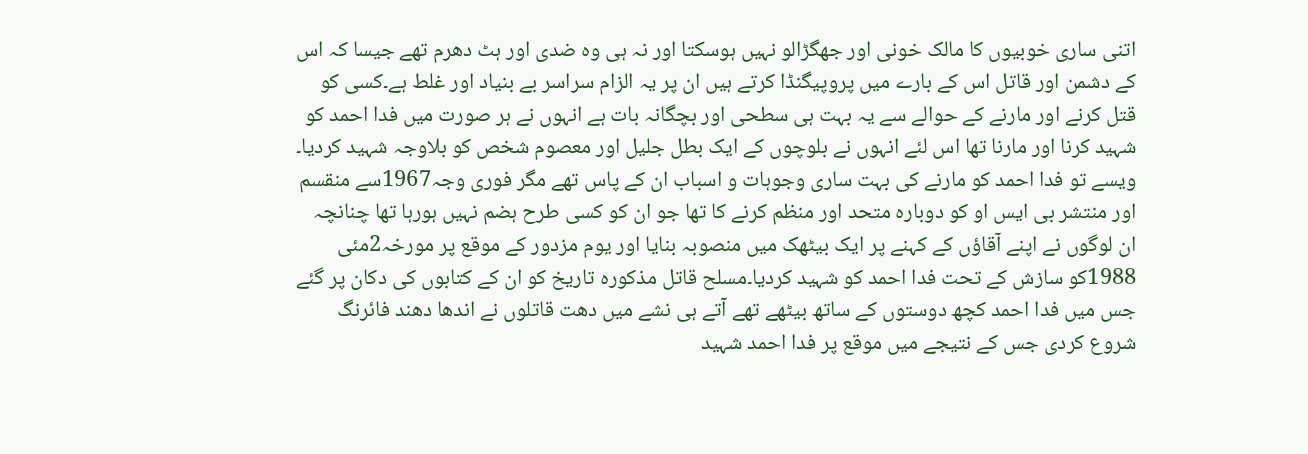اتنی ساری خوبیوں کا مالک خونی اور جھگڑالو نہیں ہوسکتا اور نہ ہی وہ ضدی اور ہٹ دھرم تھے جیسا کہ اس کے دشمن اور قاتل اس کے بارے میں پروپیگنڈا کرتے ہیں ان پر یہ الزام سراسر بے بنیاد اور غلط ہے۔کسی کو قتل کرنے اور مارنے کے حوالے سے یہ بہت ہی سطحی اور بچگانہ بات ہے انہوں نے ہر صورت میں فدا احمد کو شہید کرنا اور مارنا تھا اس لئے انہوں نے بلوچوں کے ایک بطل جلیل اور معصوم شخص کو بلاوجہ شہید کردیا۔
ویسے تو فدا احمد کو مارنے کی بہت ساری وجوہات و اسباب ان کے پاس تھے مگر فوری وجہ1967سے منقسم اور منتشر بی ایس او کو دوبارہ متحد اور منظم کرنے کا تھا جو ان کو کسی طرح ہضم نہیں ہورہا تھا چنانچہ ان لوگوں نے اپنے آقاؤں کے کہنے پر ایک بیٹھک میں منصوبہ بنایا اور یوم مزدور کے موقع پر مورخہ2مئی 1988کو سازش کے تحت فدا احمد کو شہید کردیا۔مسلح قاتل مذکورہ تاریخ کو ان کے کتابوں کی دکان پر گئے جس میں فدا احمد کچھ دوستوں کے ساتھ بیٹھے تھے آتے ہی نشے میں دھت قاتلوں نے اندھا دھند فائرنگ شروع کردی جس کے نتیجے میں موقع پر فدا احمد شہید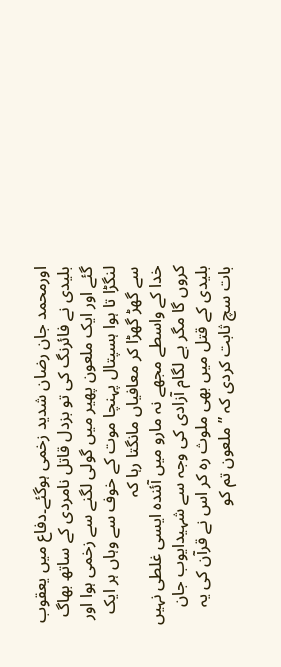اورمحمد جان رضان شدید زخمی ہوگئے۔دفاع میں یعقوب بلیدی نے فائرنگ کی تو بزدل قاتل نامردی کے ساتھ بھاگ گئے اور ایک ملعون پھیر میں گولی لگنے سے زخمی ہوا اور لنگڑا تا ہوا ہسپتال پہنچا موت کے خوف سے وہاں ہر ایک سے گھڑ گھڑا کر معافیاں مانگتا رہا کہ
خدا کے واسطے مجھے نہ مارو میں آئندہ ایسی غلطی نہیں کروں گا مگر بے لگام آزادی کی وجہ سے شہیدایوب جان بلیدی کے قتل میں بھی ملوث رہ کر اس نے قرآن کی یہ بات سچ ثابت کردی کہ ”ملعون تم کو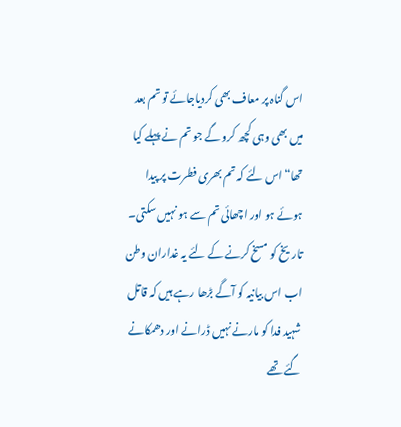اس گناہ پر معاف بھی کردیاجائے تو تم بعد میں بھی وہی کچھ کرو گے جو تم نے پہلے کیا تھا“ اس لئے کہ تم بھری فطرت پر پیدا ہوئے ہو اور اچھائی تم سے ہو نہیں سکتی۔
تاریخ کو مسخ کرنے کے لئے یہ غداران وطن اب اس بیانیہ کو آگے بڑھا رہے ہیں کہ قاتل شہید فدا کو مارنے نہیں ڈرانے اور دھمکانے گئے تھے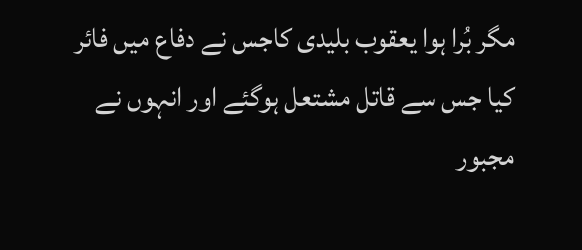مگر بُرا ہوا یعقوب بلیدی کاجس نے دفاع میں فائر کیا جس سے قاتل مشتعل ہوگئے اور انہوں نے مجبور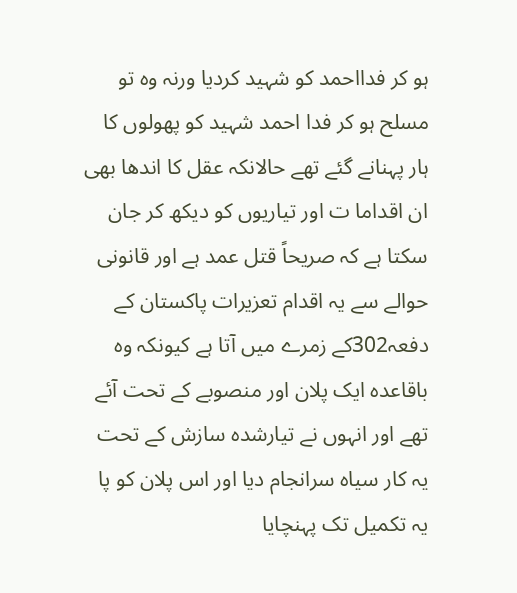ہو کر فدااحمد کو شہید کردیا ورنہ وہ تو مسلح ہو کر فدا احمد شہید کو پھولوں کا ہار پہنانے گئے تھے حالانکہ عقل کا اندھا بھی ان اقداما ت اور تیاریوں کو دیکھ کر جان سکتا ہے کہ صریحاً قتل عمد ہے اور قانونی حوالے سے یہ اقدام تعزیرات پاکستان کے دفعہ302کے زمرے میں آتا ہے کیونکہ وہ باقاعدہ ایک پلان اور منصوبے کے تحت آئے تھے اور انہوں نے تیارشدہ سازش کے تحت یہ کار سیاہ سرانجام دیا اور اس پلان کو پا یہ تکمیل تک پہنچایا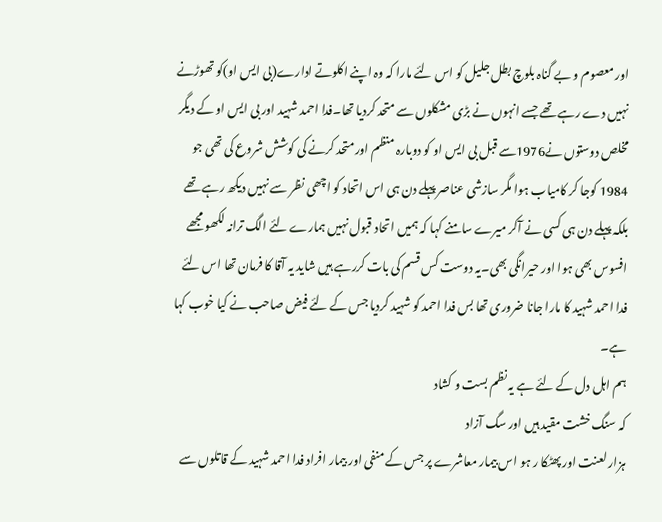اور معصوم و بے گناہ بلوچ بطل جلیل کو اس لئے مارا کہ وہ اپنے اکلوتے ادارے(بی ایس او)کو تھوڑنے نہیں دے رہے تھے جسے انہوں نے بڑی مشکلوں سے متحد کردیا تھا۔فدا احمد شہید اور بی ایس او کے دیگر مخلص دوستوں نے1976سے قبل بی ایس او کو دوبارہ منظم اور متحد کرنے کی کوشش شروع کی تھی جو 1984 کوجا کر کامیاب ہوا مگر سازشی عناصر پہلے دن ہی اس اتحاد کو اچھی نظر سے نہیں دیکھ رہے تھے بلکہ پہلے دن ہی کسی نے آکر میرے سامنے کہا کہ ہمیں اتحاد قبول نہیں ہمارے لئے الگ ترانہ لکھو مجھے افسوس بھی ہوا اور حیرانگی بھی۔یہ دوست کس قسم کی بات کررہے ہیں شاید یہ آقا کا فرمان تھا اس لئے فدا احمد شہید کا مارا جانا ضروری تھا بس فدا احمد کو شہید کردیا جس کے لئے فیض صاحب نے کیا خوب کہا ہے۔
ہم اہل دل کے لئے ہے یہ نظم بست و کشاد
کہ سنگ خشت مقید ہیں اور سگ آزاد
ہزار لعنت اور پھٹکا ر ہو اس بیمار معاشرے پر جس کے منفی اور بیمار افراد فدا احمد شہید کے قاتلوں سے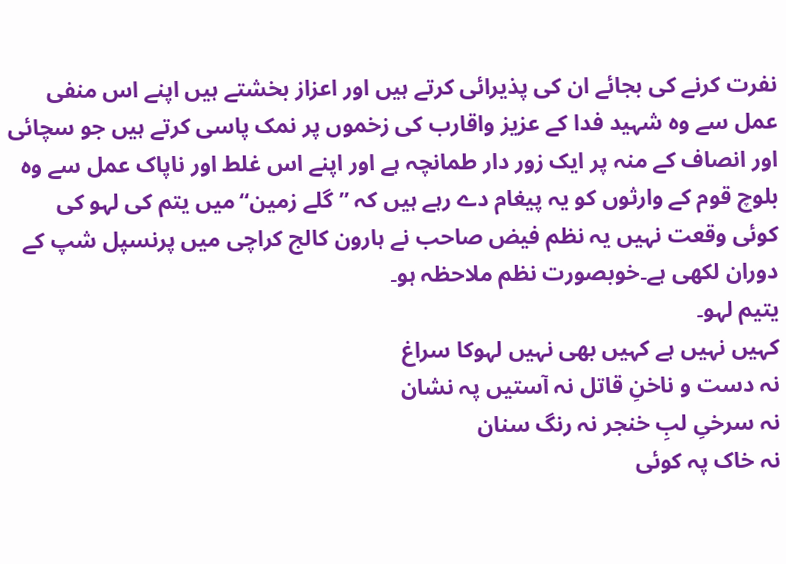نفرت کرنے کی بجائے ان کی پذیرائی کرتے ہیں اور اعزاز بخشتے ہیں اپنے اس منفی عمل سے وہ شہید فدا کے عزیز واقارب کی زخموں پر نمک پاسی کرتے ہیں جو سچائی اور انصاف کے منہ پر ایک زور دار طمانچہ ہے اور اپنے اس غلط اور ناپاک عمل سے وہ بلوچ قوم کے وارثوں کو یہ پیغام دے رہے ہیں کہ ”گلے زمین“میں یتم کی لہو کی کوئی وقعت نہیں یہ نظم فیض صاحب نے ہارون کالج کراچی میں پرنسپل شپ کے دوران لکھی ہے۔خوبصورت نظم ملاحظہ ہو۔
یتیم لہو۔
کہیں نہیں ہے کہیں بھی نہیں لہوکا سراغ
نہ دست و ناخنِ قاتل نہ آستیں پہ نشان
نہ سرخیِ لبِ خنجر نہ رنگ سنان
نہ خاک پہ کوئی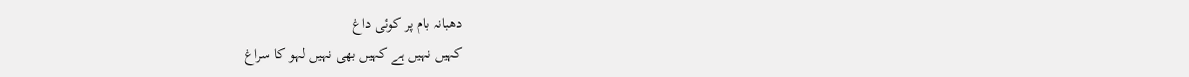دھبانہ بام پر کوئی داغ
کہیں نہیں ہے کہیں بھی نہیں لہو کا سراغ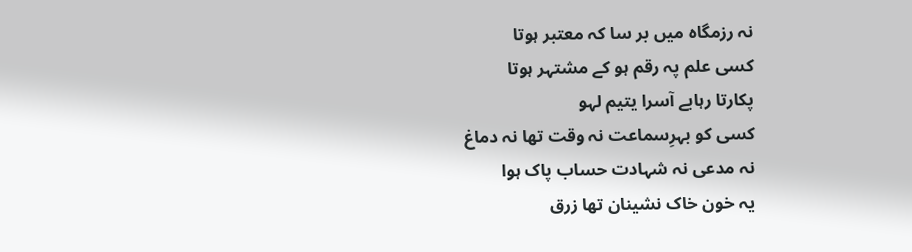نہ رزمگاہ میں بر سا کہ معتبر ہوتا
کسی علم پہ رقم ہو کے مشتہر ہوتا
پکارتا رہابے آسرا یتیم لہو
کسی کو بہرِسماعت نہ وقت تھا نہ دماغ
نہ مدعی نہ شہادت حساب پاک ہوا
یہ خون خاک نشینان تھا زرق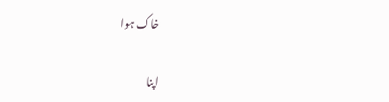خاک ہوا

اپنا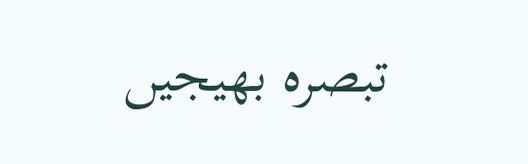تبصرہ بھیجیں